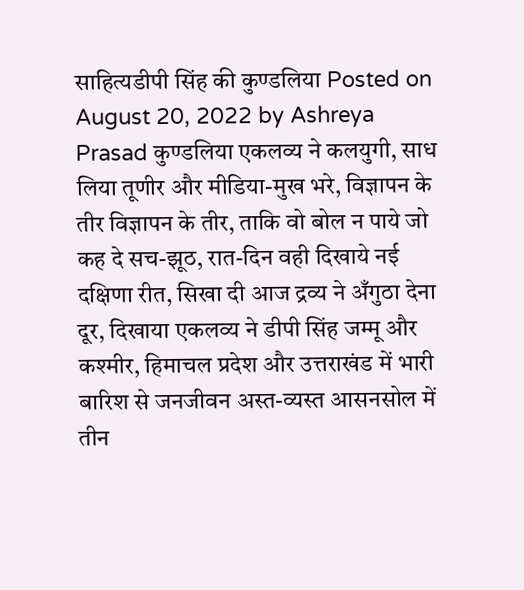साहित्यडीपी सिंह की कुण्डलिया Posted on August 20, 2022 by Ashreya Prasad कुण्डलिया एकलव्य ने कलयुगी, साध लिया तूणीर और मीडिया-मुख भरे, विज्ञापन के तीर विज्ञापन के तीर, ताकि वो बोल न पाये जो कह दे सच-झूठ, रात-दिन वही दिखाये नई दक्षिणा रीत, सिखा दी आज द्रव्य ने अँगुठा देना दूर, दिखाया एकलव्य ने डीपी सिंह जम्मू और कश्मीर, हिमाचल प्रदेश और उत्तराखंड में भारी बारिश से जनजीवन अस्त-व्यस्त आसनसोल में तीन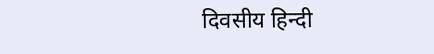दिवसीय हिन्दी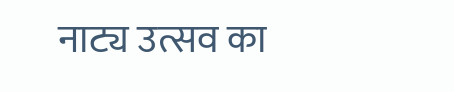नाट्य उत्सव का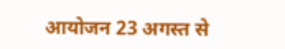आयोजन 23 अगस्त से